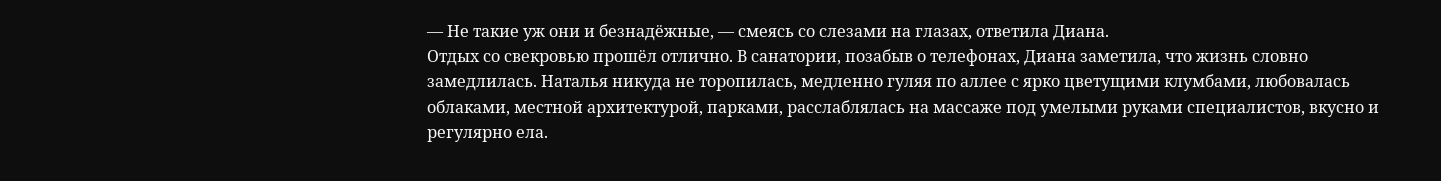— Не такие уж они и безнадёжные, — смеясь со слезами на глазах, ответила Диана.
Отдых со свекровью прошёл отлично. В санатории, позабыв о телефонах, Диана заметила, что жизнь словно замедлилась. Наталья никуда не торопилась, медленно гуляя по аллее с ярко цветущими клумбами, любовалась облаками, местной архитектурой, парками, расслаблялась на массаже под умелыми руками специалистов, вкусно и регулярно ела.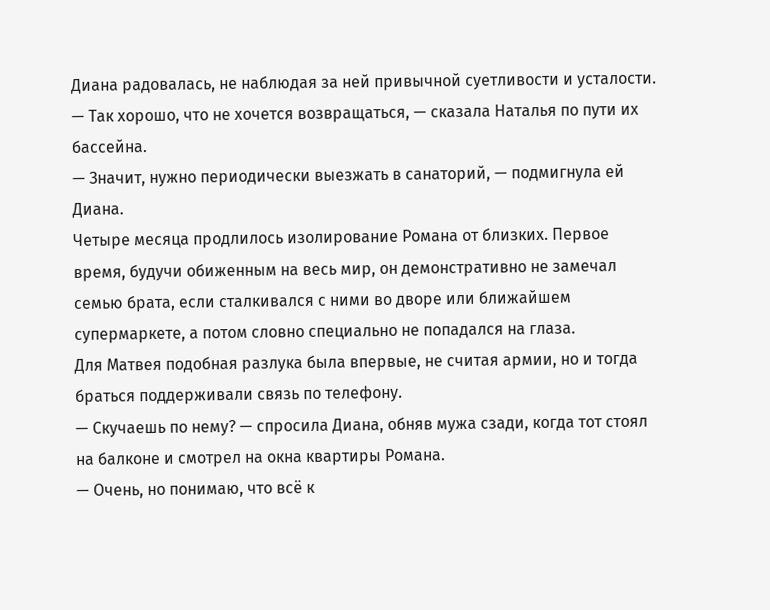Диана радовалась, не наблюдая за ней привычной суетливости и усталости.
— Так хорошо, что не хочется возвращаться, — сказала Наталья по пути их бассейна.
— Значит, нужно периодически выезжать в санаторий, — подмигнула ей Диана.
Четыре месяца продлилось изолирование Романа от близких. Первое время, будучи обиженным на весь мир, он демонстративно не замечал семью брата, если сталкивался с ними во дворе или ближайшем супермаркете, а потом словно специально не попадался на глаза.
Для Матвея подобная разлука была впервые, не считая армии, но и тогда браться поддерживали связь по телефону.
— Скучаешь по нему? — спросила Диана, обняв мужа сзади, когда тот стоял на балконе и смотрел на окна квартиры Романа.
— Очень, но понимаю, что всё к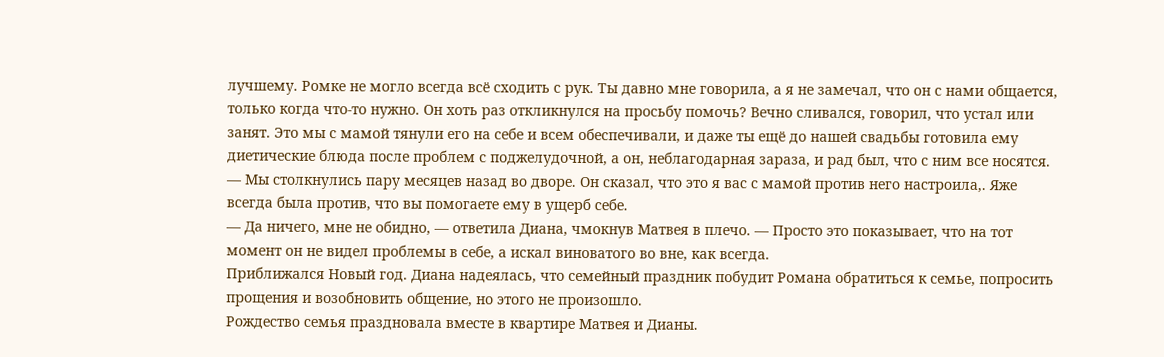лучшему. Ромке не могло всегда всё сходить с рук. Ты давно мне говорила, а я не замечал, что он с нами общается, только когда что-то нужно. Он хоть раз откликнулся на просьбу помочь? Вечно сливался, говорил, что устал или занят. Это мы с мамой тянули его на себе и всем обеспечивали, и даже ты ещё до нашей свадьбы готовила ему диетические блюда после проблем с поджелудочной, а он, неблагодарная зараза, и рад был, что с ним все носятся.
— Мы столкнулись пару месяцев назад во дворе. Он сказал, что это я вас с мамой против него настроила,. Яже всегда была против, что вы помогаете ему в ущерб себе.
— Да ничего, мне не обидно, — ответила Диана, чмокнув Матвея в плечо. — Просто это показывает, что на тот момент он не видел проблемы в себе, а искал виноватого во вне, как всегда.
Приближался Новый год. Диана надеялась, что семейный праздник побудит Романа обратиться к семье, попросить прощения и возобновить общение, но этого не произошло.
Рождество семья праздновала вместе в квартире Матвея и Дианы.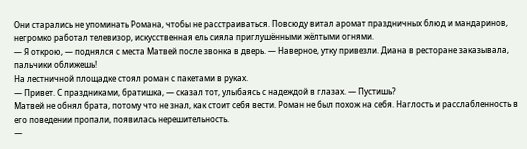Они старались не упоминать Романа, чтобы не расстраиваться. Повсюду витал аромат праздничных блюд и мандаринов, негромко работал телевизор, искусственная ель сияла приглушёнными жёлтыми огнями.
— Я открою, — поднялся с места Матвей после звонка в дверь. — Наверное, утку привезли. Диана в ресторане заказывала, пальчики оближешь!
На лестничной площадке стоял роман с пакетами в руках.
— Привет. С праздниками, братишка, — сказал тот, улыбаясь с надеждой в глазах. — Пустишь?
Матвей не обнял брата, потому что не знал, как стоит себя вести. Роман не был похож на себя. Наглость и расслабленность в его поведении пропали, появилась нерешительность.
—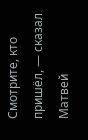Смотрите, кто пришёл, — сказал Матвей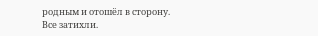родным и отошёл в сторону.
Все затихли.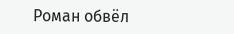Роман обвёл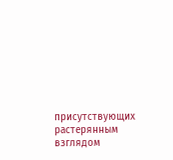присутствующих растерянным взглядом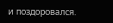и поздоровался.